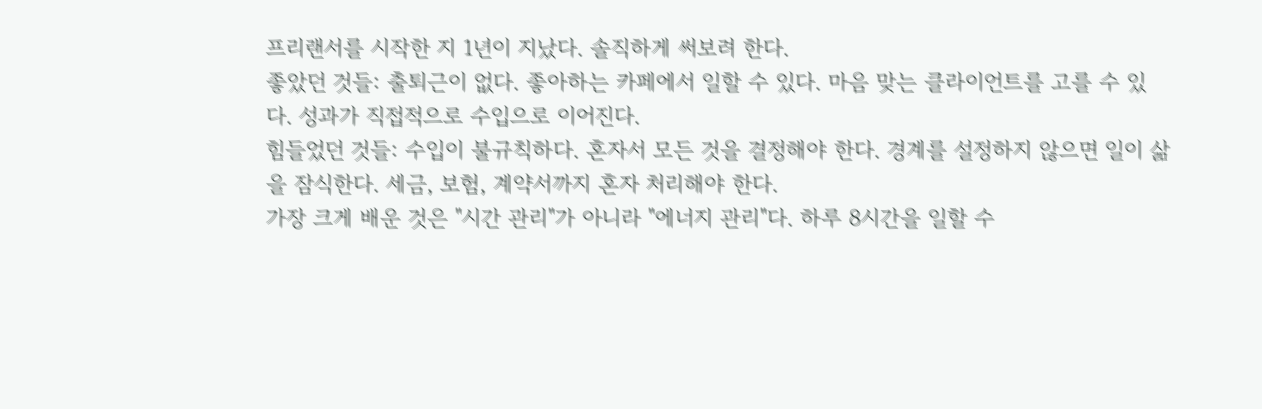프리랜서를 시작한 지 1년이 지났다. 솔직하게 써보려 한다.
좋았던 것들: 출퇴근이 없다. 좋아하는 카페에서 일할 수 있다. 마음 맞는 클라이언트를 고를 수 있다. 성과가 직접적으로 수입으로 이어진다.
힘들었던 것들: 수입이 불규칙하다. 혼자서 모든 것을 결정해야 한다. 경계를 설정하지 않으면 일이 삶을 잠식한다. 세금, 보험, 계약서까지 혼자 처리해야 한다.
가장 크게 배운 것은 "시간 관리"가 아니라 "에너지 관리"다. 하루 8시간을 일할 수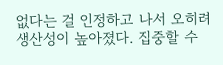없다는 걸 인정하고 나서 오히려 생산성이 높아졌다. 집중할 수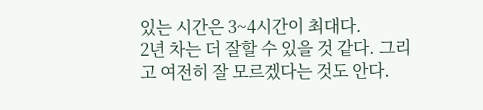있는 시간은 3~4시간이 최대다.
2년 차는 더 잘할 수 있을 것 같다. 그리고 여전히 잘 모르겠다는 것도 안다.